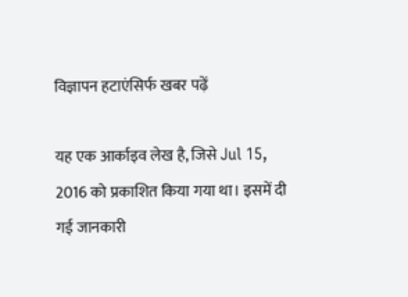विज्ञापन हटाएंसिर्फ खबर पढ़ें

यह एक आर्काइव लेख है, जिसे Jul 15, 2016 को प्रकाशित किया गया था। इसमें दी गई जानकारी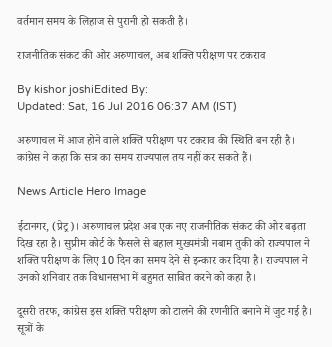वर्तमान समय के लिहाज से पुरानी हो सकती है।

राजनीतिक संकट की ओर अरुणाचल, अब शक्ति परीक्षण पर टकराव

By kishor joshiEdited By:
Updated: Sat, 16 Jul 2016 06:37 AM (IST)

अरुणाचल में आज होने वाले शक्ति परीक्षण पर टकराव की स्थिति बन रही है। कांग्रेस ने कहा कि सत्र का समय राज्यपाल तय नहीं कर सकते हैं।

News Article Hero Image

ईटानगर, (प्रेट्र)। अरुणाचल प्रदेश अब एक नए राजनीतिक संकट की ओर बढ़ता दिख रहा है। सुप्रीम कोर्ट के फैसले से बहाल मुख्यमंत्री नबाम तुकी को राज्यपाल ने शक्ति परीक्षण के लिए 10 दिन का समय देने से इन्कार कर दिया है। राज्यपाल ने उनको शनिवार तक विधानसभा में बहुमत साबित करने को कहा है।

दूसरी तरफ, कांग्रेस इस शक्ति परीक्षण को टालने की रणनीति बनाने में जुट गई है। सूत्रों के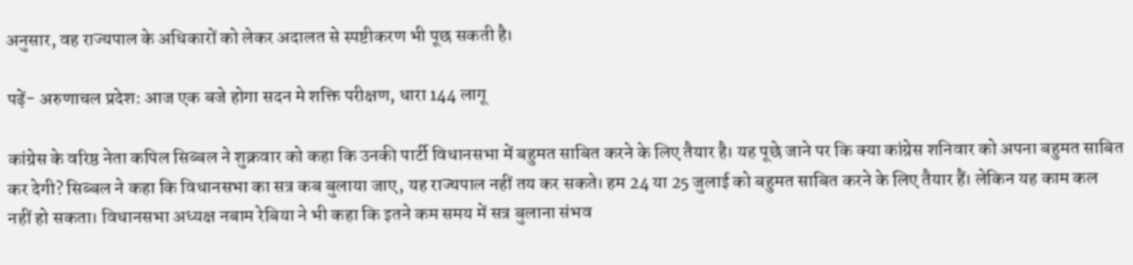अनुसार, वह राज्यपाल के अधिकारों को लेकर अदालत से स्पष्टीकरण भी पूछ सकती है।

पढ़ें- अरुणाचल प्रदेश: आज एक बजे होगा सदन मे शक्ति परीक्षण, धारा 144 लागू

कांग्रेस के वरिष्ठ नेता कपिल सिब्बल ने शुक्रवार को कहा कि उनकी पार्टी विधानसभा में बहुमत साबित करने के लिए तैयार है। यह पूछे जाने पर कि क्या कांग्रेस शनिवार को अपना बहुमत साबित कर देगी? सिब्बल ने कहा कि विधानसभा का सत्र कब बुलाया जाए, यह राज्यपाल नहीं तय कर सकते। हम 24 या 25 जुलाई को बहुमत साबित करने के लिए तैयार हैं। लेकिन यह काम कल नहीं हो सकता। विधानसभा अध्यक्ष नबाम रेबिया ने भी कहा कि इतने कम समय में सत्र बुलाना संभव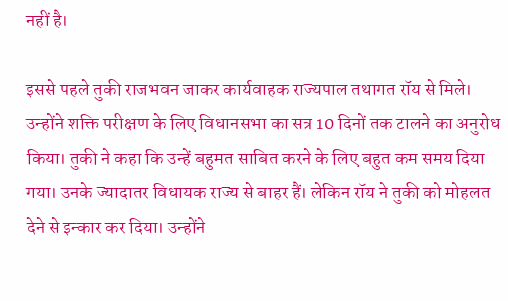नहीं है।

इससे पहले तुकी राजभवन जाकर कार्यवाहक राज्यपाल तथागत रॉय से मिले। उन्होंने शक्ति परीक्षण के लिए विधानसभा का सत्र 10 दिनों तक टालने का अनुरोध किया। तुकी ने कहा कि उन्हें बहुमत साबित करने के लिए बहुत कम समय दिया गया। उनके ज्यादातर विधायक राज्य से बाहर हैं। लेकिन रॉय ने तुकी को मोहलत देने से इन्कार कर दिया। उन्होंने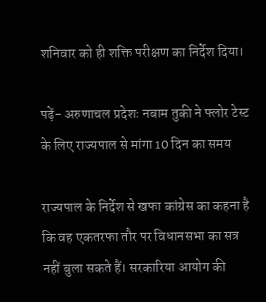शनिवार को ही शक्ति परीक्षण का निर्देश दिया।

पढ़ें- अरुणाचल प्रदेशः नबाम तुकी ने फ्लोर टेस्ट के लिए राज्यपाल से मांगा 10 दिन का समय

राज्यपाल के निर्देश से खफा कांग्रेस का कहना है कि वह एकतरफा तौर पर विधानसभा का सत्र नहीं बुला सकते हैं। सरकारिया आयोग की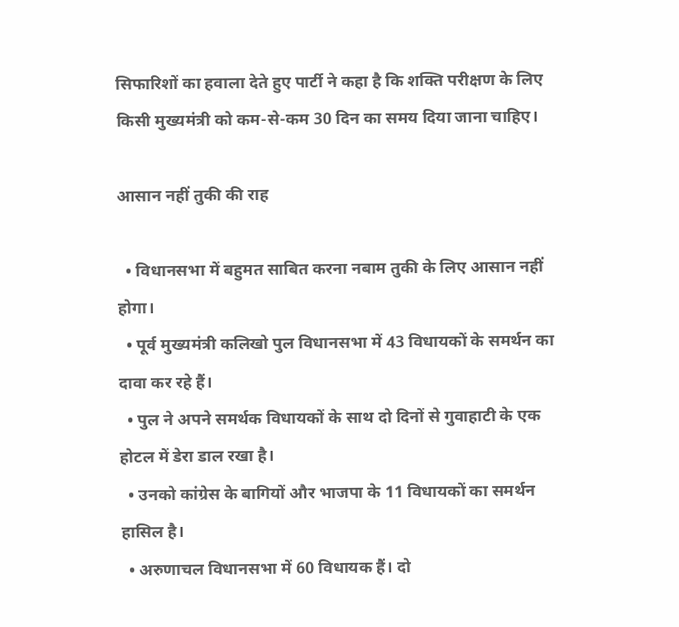सिफारिशों का हवाला देते हुए पार्टी ने कहा है कि शक्ति परीक्षण के लिए किसी मुख्यमंत्री को कम-से-कम 30 दिन का समय दिया जाना चाहिए।

आसान नहीं तुकी की राह

  • विधानसभा में बहुमत साबित करना नबाम तुकी के लिए आसान नहीं होगा।
  • पूर्व मुख्यमंत्री कलिखो पुल विधानसभा में 43 विधायकों के समर्थन का दावा कर रहे हैं।
  • पुल ने अपने समर्थक विधायकों के साथ दो दिनों से गुवाहाटी के एक होटल में डेरा डाल रखा है।
  • उनको कांग्रेस के बागियों और भाजपा के 11 विधायकों का समर्थन हासिल है।
  • अरुणाचल विधानसभा में 60 विधायक हैं। दो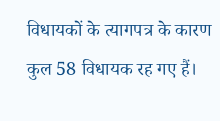विधायकों के त्यागपत्र के कारण कुल 58 विधायक रह गए हैं।